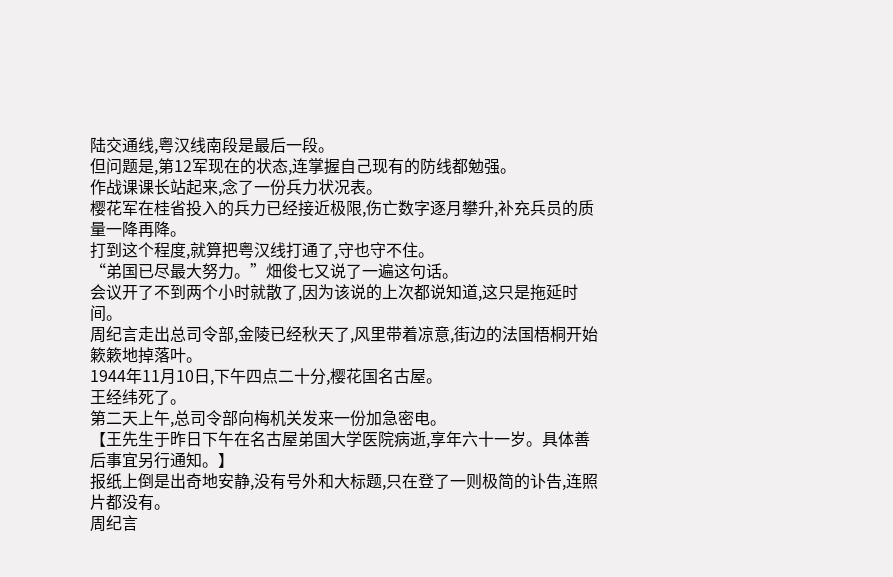陆交通线,粤汉线南段是最后一段。
但问题是,第12军现在的状态,连掌握自己现有的防线都勉强。
作战课课长站起来,念了一份兵力状况表。
樱花军在桂省投入的兵力已经接近极限,伤亡数字逐月攀升,补充兵员的质量一降再降。
打到这个程度,就算把粤汉线打通了,守也守不住。
“弟国已尽最大努力。”畑俊七又说了一遍这句话。
会议开了不到两个小时就散了,因为该说的上次都说知道,这只是拖延时间。
周纪言走出总司令部,金陵已经秋天了,风里带着凉意,街边的法国梧桐开始簌簌地掉落叶。
1944年11月10日,下午四点二十分,樱花国名古屋。
王经纬死了。
第二天上午,总司令部向梅机关发来一份加急密电。
【王先生于昨日下午在名古屋弟国大学医院病逝,享年六十一岁。具体善后事宜另行通知。】
报纸上倒是出奇地安静,没有号外和大标题,只在登了一则极简的讣告,连照片都没有。
周纪言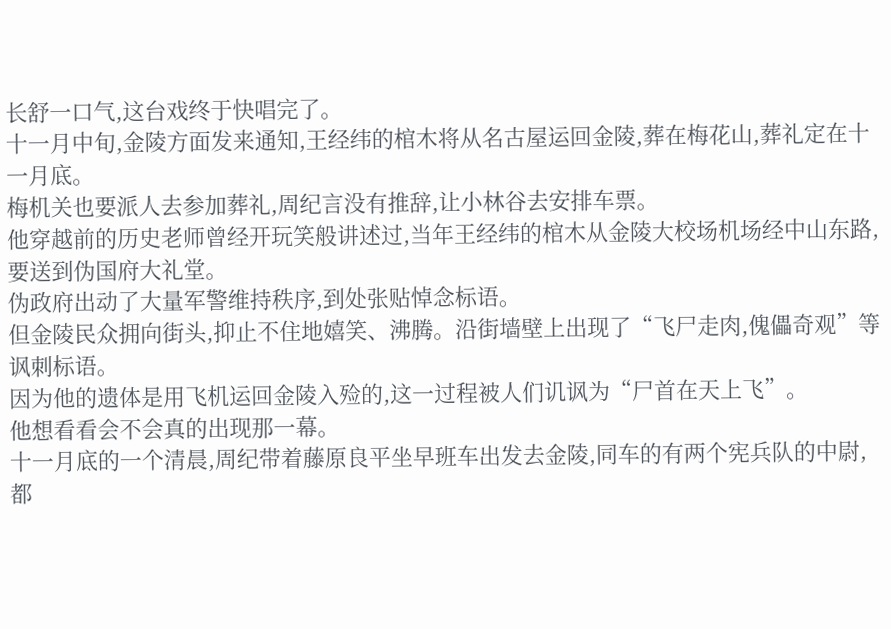长舒一口气,这台戏终于快唱完了。
十一月中旬,金陵方面发来通知,王经纬的棺木将从名古屋运回金陵,葬在梅花山,葬礼定在十一月底。
梅机关也要派人去参加葬礼,周纪言没有推辞,让小林谷去安排车票。
他穿越前的历史老师曾经开玩笑般讲述过,当年王经纬的棺木从金陵大校场机场经中山东路,要送到伪国府大礼堂。
伪政府出动了大量军警维持秩序,到处张贴悼念标语。
但金陵民众拥向街头,抑止不住地嬉笑、沸腾。沿街墙壁上出现了“飞尸走肉,傀儡奇观”等讽刺标语。
因为他的遗体是用飞机运回金陵入殓的,这一过程被人们讥讽为“尸首在天上飞”。
他想看看会不会真的出现那一幕。
十一月底的一个清晨,周纪带着藤原良平坐早班车出发去金陵,同车的有两个宪兵队的中尉,都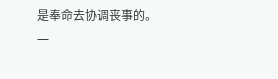是奉命去协调丧事的。
一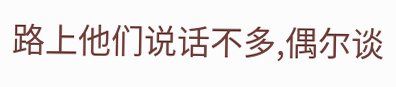路上他们说话不多,偶尔谈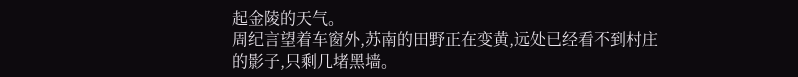起金陵的天气。
周纪言望着车窗外,苏南的田野正在变黄,远处已经看不到村庄的影子,只剩几堵黑墙。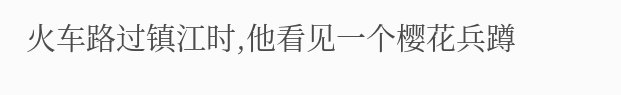火车路过镇江时,他看见一个樱花兵蹲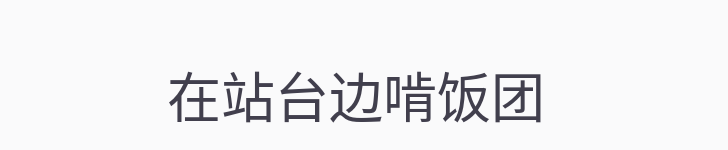在站台边啃饭团